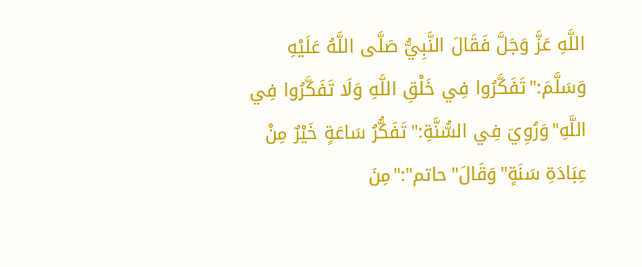اللَّهِ عَزَّ وَجَلَّ فَقَالَ النَّبِيُّ صَلَّى اللَّهُ عَلَيْهِ وَسَلَّمَ:"تَفَكَّرُوا فِي خَلْقِ اللَّهِ وَلَا تَفَكَّرُوا فِي اللَّهِ"وَرُوِيَ فِي السُّنَّةِ:"تَفَكُّرُ سَاعَةٍ خَيْرٌ مِنْ عِبَادَةِ سَنَةٍ"وَقَالَ"حاتم":"مِنَ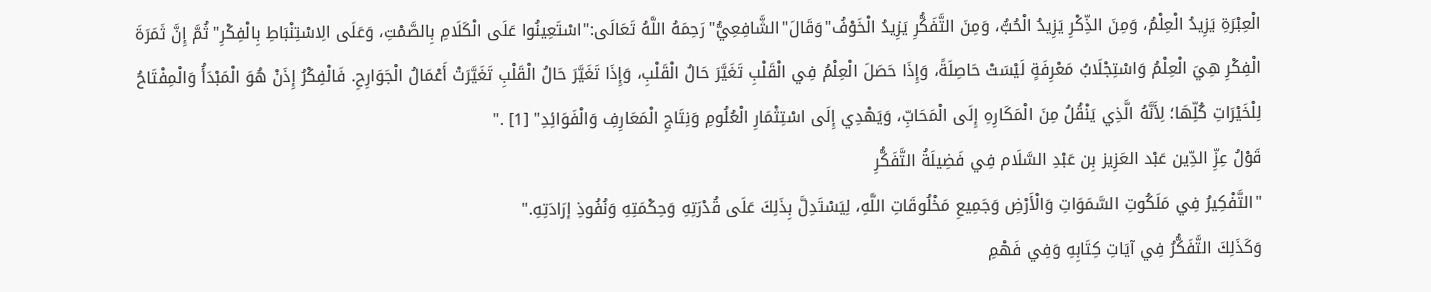الْعِبْرَةِ يَزِيدُ الْعِلْمُ، وَمِنَ الذِّكْرِ يَزِيدُ الْحُبُّ، وَمِنَ التَّفَكُّرِ يَزِيدُ الْخَوْفُ"وَقَالَ"الشَّافِعِيُّ"رَحِمَهُ اللَّهُ تَعَالَى:"اسْتَعِينُوا عَلَى الْكَلَامِ بِالصَّمْتِ، وَعَلَى الِاسْتِنْبَاطِ بِالْفِكْرِ"ثُمَّ إِنَّ ثَمَرَةَ الْفِكْرِ هِيَ الْعِلْمُ وَاسْتِجْلَابُ مَعْرِفَةٍ لَيْسَتْ حَاصِلَةً، وَإِذَا حَصَلَ الْعِلْمُ فِي الْقَلْبِ تَغَيَّرَ حَالُ الْقَلْبِ، وَإِذَا تَغَيَّرَ حَالُ الْقَلْبِ تَغَيَّرَتْ أَعْمَالُ الْجَوَارِحِ. فَالْفِكْرُ إِذَنْ هُوَ الْمَبْدَأُ وَالْمِفْتَاحُ لِلْخَيْرَاتِ كُلِّهَا؛ لِأَنَّهُ الَّذِي يَنْقُلُ مِنَ الْمَكَارِهِ إِلَى الْمَحَابِّ، وَيَهْدِي إِلَى اسْتِثْمَارِ الْعُلُومِ وَنِتَاجِ الْمَعَارِفِ وَالْفَوَائِدِ" [1] ."
قَوْلُ عِزِّ الدِّين عَبْد العَزِيز بِن عَبْدِ السَّلَام فِي فَضِيلَةُ التَّفَكُّرِ
"التَّفْكِيرُ فِي مَلَكُوتِ السَّمَوَاتِ وَالْأَرْضِ وَجَمِيعِ مَخْلُوقَاتِ اللَّهِ، لِيَسْتَدِلَّ بِذَلِكَ عَلَى قُدْرَتِهِ وَحِكْمَتِهِ وَنُفُوذِ إرَادَتِهِ."
وَكَذَلِكَ التَّفَكُّرُ فِي آيَاتِ كِتَابِهِ وَفِي فَهْمِ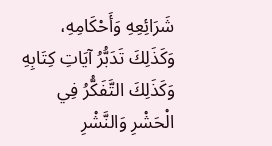شَرَائِعِهِ وَأَحْكَامِهِ، وَكَذَلِكَ تَدَبُّرُ آيَاتِ كِتَابِهِ وَكَذَلِكَ التَّفَكُّرُ فِي الْحَشْرِ وَالنَّشْرِ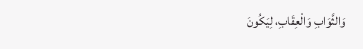وَالثَّوَابِ وَالْعِقَابِ، لِيَكُونَ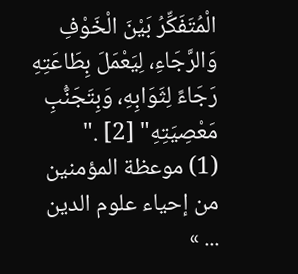الْمُتَفَكِّرُ بَيْنَ الْخَوْفِ وَالرَّجَاءِ، لِيَعْمَلَ بِطَاعَتِهِ رَجَاءً لِثَوَابِهِ، وَبِتَجَنُّبِ مَعْصِيَتِهِ" [2] ."
(1) موعظة المؤمنين من إحياء علوم الدين ... »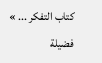كتاب التفكر ... » فضيلة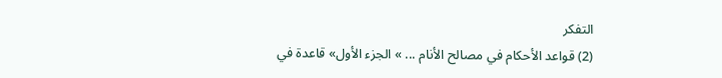التفكر
(2) قواعد الأحكام في مصالح الأنام ... » الجزء الأول» قاعدة في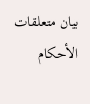بيان متعلقات الأحكام